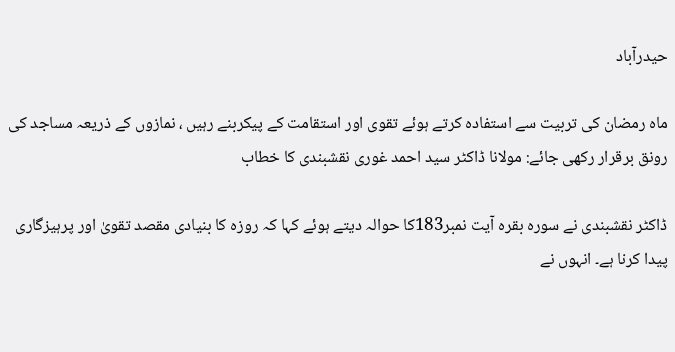حیدرآباد

ماہ رمضان کی تربیت سے استفادہ کرتے ہوئے تقوی اور استقامت کے پیکربنے رہیں ، نمازوں کے ذریعہ مساجد کی رونق برقرار رکھی جائے: مولانا ڈاکٹر سید احمد غوری نقشبندی کا خطاب

ڈاکٹر نقشبندی نے سورہ بقرہ آیت نمبر183کا حوالہ دیتے ہوئے کہا کہ روزہ کا بنیادی مقصد تقویٰ اور پرہیزگاری پیدا کرنا ہے۔ انہوں نے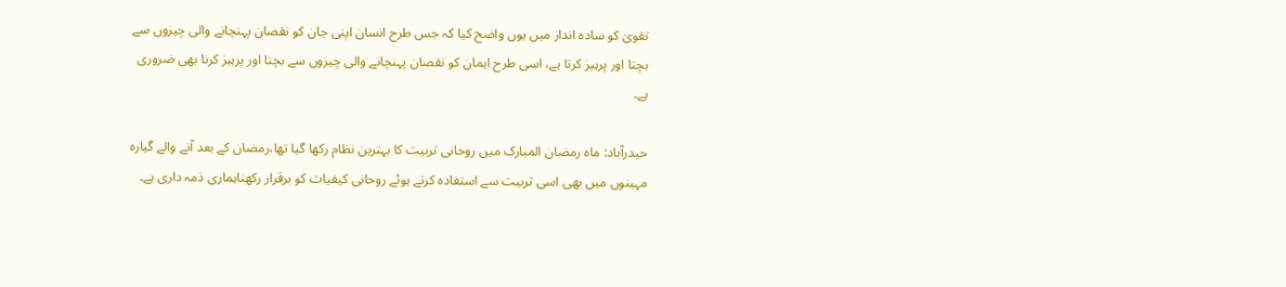تقویٰ کو سادہ انداز میں یوں واضح کیا کہ جس طرح انسان اپنی جان کو نقصان پہنچانے والی چیزوں سے بچتا اور پرہیز کرتا ہے، اسی طرح ایمان کو نقصان پہنچانے والی چیزوں سے بچنا اور پرہیز کرنا بھی ضروری ہے۔

حیدرآباد: ماہ رمضان المبارک میں روحانی تربیت کا بہترین نظام رکھا گیا تھا،رمضان کے بعد آنے والے گیارہ مہینوں میں بھی اسی تربیت سے استفادہ کرتے ہوئے روحانی کیفیات کو برقرار رکھناہماری ذمہ داری ہے۔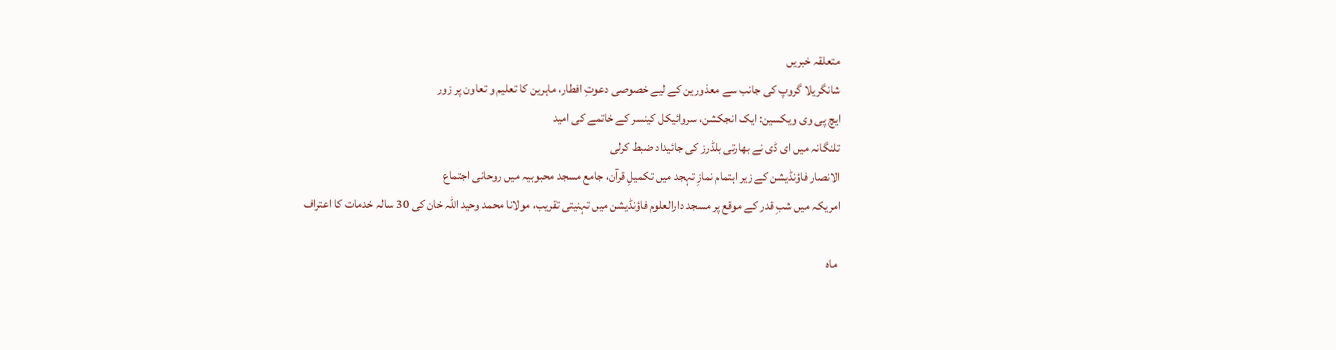متعلقہ خبریں
شانگریلا گروپ کی جانب سے معذورین کے لیے خصوصی دعوتِ افطار، ماہرین کا تعلیم و تعاون پر زور
ایچ پی وی ویکسین: ایک انجکشن، سروائیکل کینسر کے خاتمے کی امید
تلنگانہ میں ای ڈی نے بھارتی بلڈرز کی جائیداد ضبط کرلی
الانصار فاؤنڈیشن کے زیر اہتمام نمازِ تہجد میں تکمیلِ قرآن، جامع مسجد محبوبیہ میں روحانی اجتماع
امریکہ میں شبِ قدر کے موقع پر مسجد دارالعلوم فاؤنڈیشن میں تہنیتی تقریب، مولانا محمد وحید اللہ خان کی 30 سالہ خدمات کا اعتراف

 ماہ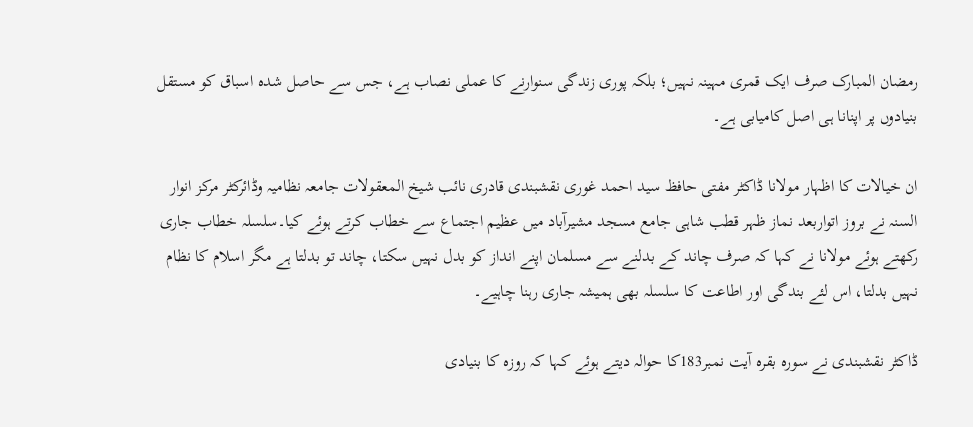رمضان المبارک صرف ایک قمری مہینہ نہیں؛ بلکہ پوری زندگی سنوارنے کا عملی نصاب ہے، جس سے حاصل شدہ اسباق کو مستقل بنیادوں پر اپنانا ہی اصل کامیابی ہے۔

ان خیالات کا اظہار مولانا ڈاکٹر مفتی حافظ سید احمد غوری نقشبندی قادری نائب شیخ المعقولات جامعہ نظامیہ وڈائرکٹر مرکز انوار السنہ نے بروز اتواربعد نماز ظہر قطب شاہی جامع مسجد مشیرآباد میں عظیم اجتماع سے خطاب کرتے ہوئے کیا۔سلسلہ خطاب جاری رکھتے ہوئے مولانا نے کہا کہ صرف چاند کے بدلنے سے مسلمان اپنے انداز کو بدل نہیں سکتا، چاند تو بدلتا ہے مگر اسلام کا نظام نہیں بدلتا، اس لئے بندگی اور اطاعت کا سلسلہ بھی ہمیشہ جاری رہنا چاہیے۔

ڈاکٹر نقشبندی نے سورہ بقرہ آیت نمبر183کا حوالہ دیتے ہوئے کہا کہ روزہ کا بنیادی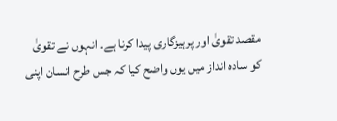مقصد تقویٰ اور پرہیزگاری پیدا کرنا ہے۔ انہوں نے تقویٰ کو سادہ انداز میں یوں واضح کیا کہ جس طرح انسان اپنی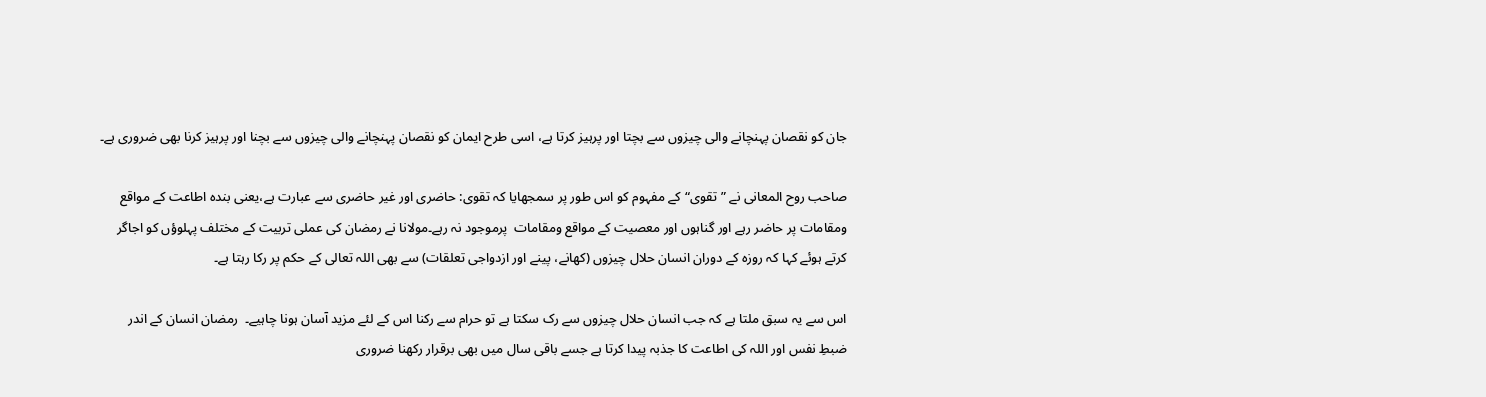جان کو نقصان پہنچانے والی چیزوں سے بچتا اور پرہیز کرتا ہے، اسی طرح ایمان کو نقصان پہنچانے والی چیزوں سے بچنا اور پرہیز کرنا بھی ضروری ہے۔

صاحب روح المعانی نے ”تقوی“کے مفہوم کو اس طور پر سمجھایا کہ تقوی: حاضری اور غیر حاضری سے عبارت ہے،یعنی بندہ اطاعت کے مواقع ومقامات پر حاضر رہے اور گناہوں اور معصیت کے مواقع ومقامات  پرموجود نہ رہے۔مولانا نے رمضان کی عملی تربیت کے مختلف پہلوؤں کو اجاگر کرتے ہوئے کہا کہ روزہ کے دوران انسان حلال چیزوں (کھانے، پینے اور ازدواجی تعلقات) سے بھی اللہ تعالی کے حکم پر رکا رہتا ہے۔

اس سے یہ سبق ملتا ہے کہ جب انسان حلال چیزوں سے رک سکتا ہے تو حرام سے رکنا اس کے لئے مزید آسان ہونا چاہیے۔  رمضان انسان کے اندر ضبطِ نفس اور اللہ کی اطاعت کا جذبہ پیدا کرتا ہے جسے باقی سال میں بھی برقرار رکھنا ضروری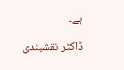ہے۔

ڈاکٹر نقشبندی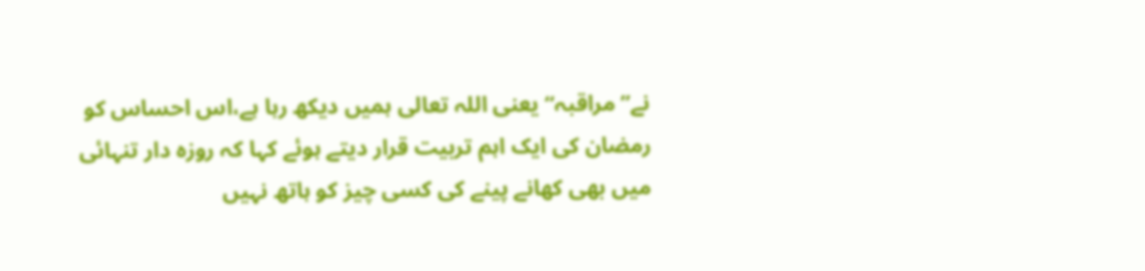نے”مراقبہ“یعنی اللہ تعالی ہمیں دیکھ رہا ہے،اس احساس کو رمضان کی ایک اہم تربیت قرار دیتے ہوئے کہا کہ روزہ دار تنہائی میں بھی کھانے پینے کی کسی چیز کو ہاتھ نہیں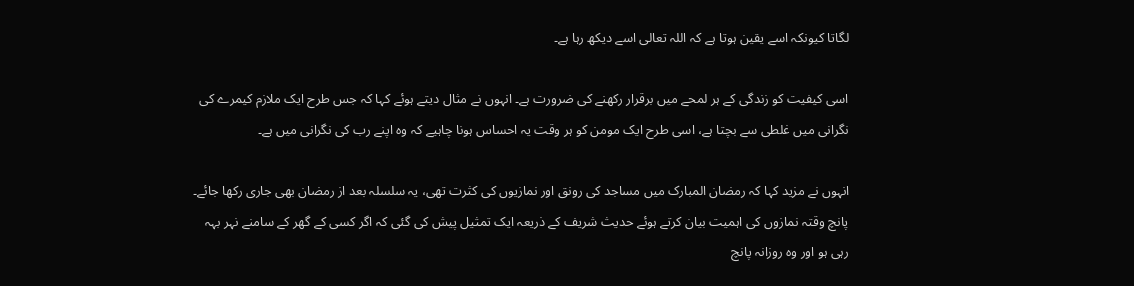لگاتا کیونکہ اسے یقین ہوتا ہے کہ اللہ تعالی اسے دیکھ رہا ہے۔

اسی کیفیت کو زندگی کے ہر لمحے میں برقرار رکھنے کی ضرورت ہے۔ انہوں نے مثال دیتے ہوئے کہا کہ جس طرح ایک ملازم کیمرے کی نگرانی میں غلطی سے بچتا ہے، اسی طرح ایک مومن کو ہر وقت یہ احساس ہونا چاہیے کہ وہ اپنے رب کی نگرانی میں ہے۔

انہوں نے مزید کہا کہ رمضان المبارک میں مساجد کی رونق اور نمازیوں کی کثرت تھی، یہ سلسلہ بعد از رمضان بھی جاری رکھا جائے۔ پانچ وقتہ نمازوں کی اہمیت بیان کرتے ہوئے حدیث شریف کے ذریعہ ایک تمثیل پیش کی گئی کہ اگر کسی کے گھر کے سامنے نہر بہہ رہی ہو اور وہ روزانہ پانچ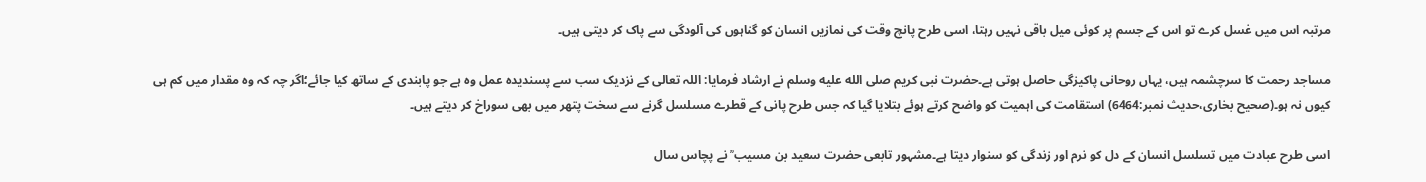مرتبہ اس میں غسل کرے تو اس کے جسم پر کوئی میل باقی نہیں رہتا، اسی طرح پانچ وقت کی نمازیں انسان کو گناہوں کی آلودگی سے پاک کر دیتی ہیں۔

مساجد رحمت کا سرچشمہ ہیں، یہاں روحانی پاکیزگی حاصل ہوتی ہے۔حضرت نبی کریم صلى الله عليه وسلم نے ارشاد فرمایا: اللہ تعالی کے نزدیک سب سے پسندیدہ عمل وہ ہے جو پابندی کے ساتھ کیا جائے؛اگر چہ کہ وہ مقدار میں کم ہی کیوں نہ ہو۔(صحیح بخاری،حدیث نمبر:6464) استقامت کی اہمیت کو واضح کرتے ہوئے بتلایا گیا کہ جس طرح پانی کے قطرے مسلسل گرنے سے سخت پتھر میں بھی سوراخ کر دیتے ہیں۔

اسی طرح عبادت میں تسلسل انسان کے دل کو نرم اور زندگی کو سنوار دیتا ہے۔مشہور تابعی حضرت سعید بن مسیب ؒ نے پچاس سال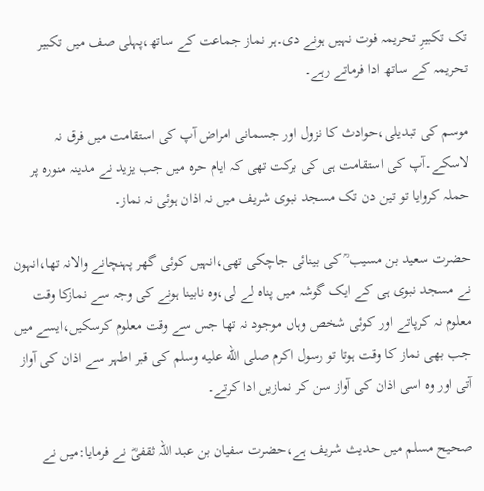تک تکبیرِ تحریمہ فوت نہیں ہونے دی۔ہر نماز جماعت کے ساتھ،پہلی صف میں تکبیر تحریمہ کے ساتھ ادا فرماتے رہے۔

موسم کی تبدیلی،حوادث کا نزول اور جسمانی امراض آپ کی استقامت میں فرق نہ لاسکے۔آپ کی استقامت ہی کی برکت تھی کہ ایام حرہ میں جب یزید نے مدینہ منورہ پر حملہ کروایا تو تین دن تک مسجد نبوی شریف میں نہ اذان ہوئی نہ نماز۔

حضرت سعید بن مسیب ؒ کی بینائی جاچکی تھی،انہیں کوئی گھر پہنچانے والانہ تھا،انہون نے مسجد نبوی ہی کے ایک گوشہ میں پناہ لے لی،وہ نابینا ہونے کی وجہ سے نمازکا وقت معلوم نہ کرپاتے اور کوئی شخص وہاں موجود نہ تھا جس سے وقت معلوم کرسکیں،ایسے میں جب بھی نماز کا وقت ہوتا تو رسول اکرم صلى الله عليه وسلم کی قبر اطہر سے اذان کی آواز آتی اور وہ اسی اذان کی آواز سن کر نمازیں ادا کرتے۔

صحیح مسلم میں حدیث شریف ہے،حضرت سفیان بن عبد اللہ ثقفیؓ نے فرمایا:میں نے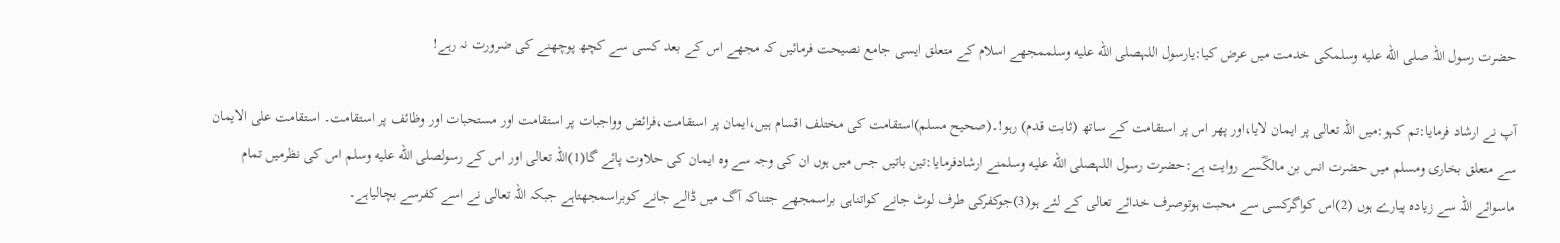حضرت رسول اللہ صلى الله عليه وسلمکی خدمت میں عرض کیا:یارسول اللہصلى الله عليه وسلممجھے اسلام کے متعلق ایسی جامع نصیحت فرمائیں کہ مجھے اس کے بعد کسی سے کچھ پوچھنے کی ضرورت نہ رہے!

آپ نے ارشاد فرمایا:تم کہو:میں اللہ تعالی پر ایمان لایا،اور پھر اس پر استقامت کے ساتھ (ثابت قدم) رہو!۔(صحیح مسلم)استقامت کی مختلف اقسام ہیں،ایمان پر استقامت،فرائض وواجبات پر استقامت اور مستحبات اور وظائف پر استقامت۔ استقامت علی الایمان سے متعلق بخاری ومسلم میں حضرت انس بن مالکؓسے روایت ہے:حضرت رسول اللہصلى الله عليه وسلمنے ارشادفرمایا:تین باتیں جس میں ہوں ان کی وجہ سے وہ ایمان کی حلاوت پائے گا(1)اللہ تعالی اور اس کے رسولصلى الله عليه وسلم اس کی نظرمیں تمام ماسوائے اللہ سے زیادہ پیارے ہوں (2)اس کواگرکسی سے محبت ہوتوصرف خدائے تعالی کے لئے ہو(3)جوکفرکی طرف لوٹ جانے کواتناہی براسمجھے جتناکہ آگ میں ڈالے جانے کوبراسمجھتاہے جبکہ اللہ تعالی نے اسے کفرسے بچالیاہے۔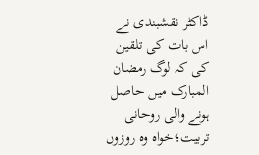ڈاکٹر نقشبندی نے اس بات کی تلقین کی کہ لوگ رمضان المبارک میں حاصل ہونے والی روحانی تربیت؛خواہ وہ روزوں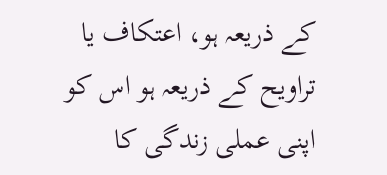کے ذریعہ ہو، اعتکاف یا تراویح کے ذریعہ ہو اس کو اپنی عملی زندگی کا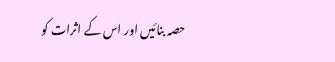حصہ بنائیں اور اس کے اثرات کو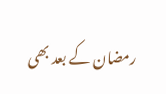رمضان کے بعد بھی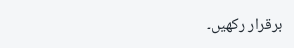برقرار رکھیں۔